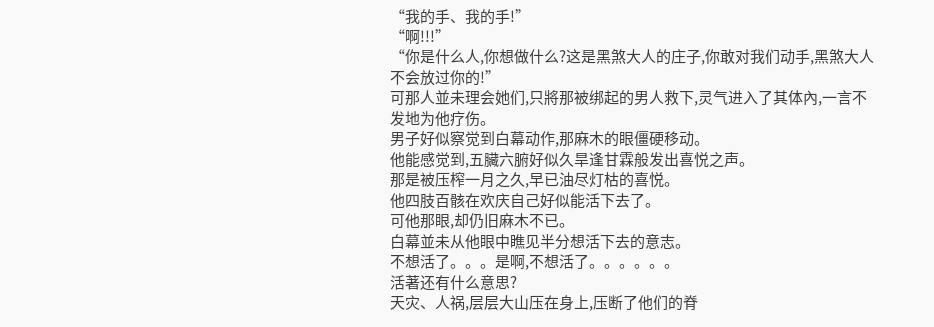“我的手、我的手!”
“啊!!!”
“你是什么人,你想做什么?这是黑煞大人的庄子,你敢对我们动手,黑煞大人不会放过你的!”
可那人並未理会她们,只將那被绑起的男人救下,灵气进入了其体內,一言不发地为他疗伤。
男子好似察觉到白幕动作,那麻木的眼僵硬移动。
他能感觉到,五臟六腑好似久旱逢甘霖般发出喜悦之声。
那是被压榨一月之久,早已油尽灯枯的喜悦。
他四肢百骸在欢庆自己好似能活下去了。
可他那眼,却仍旧麻木不已。
白幕並未从他眼中瞧见半分想活下去的意志。
不想活了。。。是啊,不想活了。。。。。。
活著还有什么意思?
天灾、人祸,层层大山压在身上,压断了他们的脊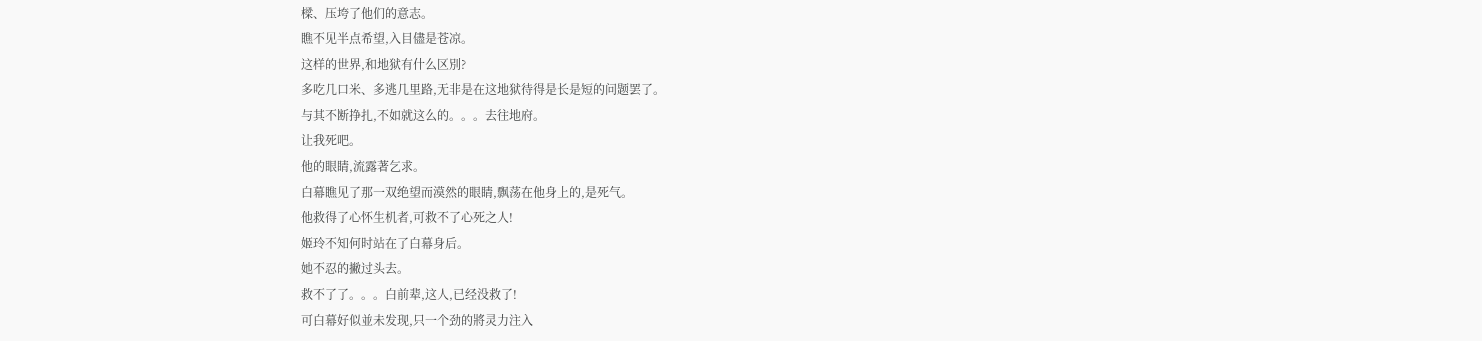樑、压垮了他们的意志。
瞧不见半点希望,入目儘是苍凉。
这样的世界,和地狱有什么区別?
多吃几口米、多逃几里路,无非是在这地狱待得是长是短的问题罢了。
与其不断挣扎,不如就这么的。。。去往地府。
让我死吧。
他的眼睛,流露著乞求。
白幕瞧见了那一双绝望而漠然的眼睛,飘荡在他身上的,是死气。
他救得了心怀生机者,可救不了心死之人!
姬玲不知何时站在了白幕身后。
她不忍的撇过头去。
救不了了。。。白前辈,这人,已经没救了!
可白幕好似並未发现,只一个劲的將灵力注入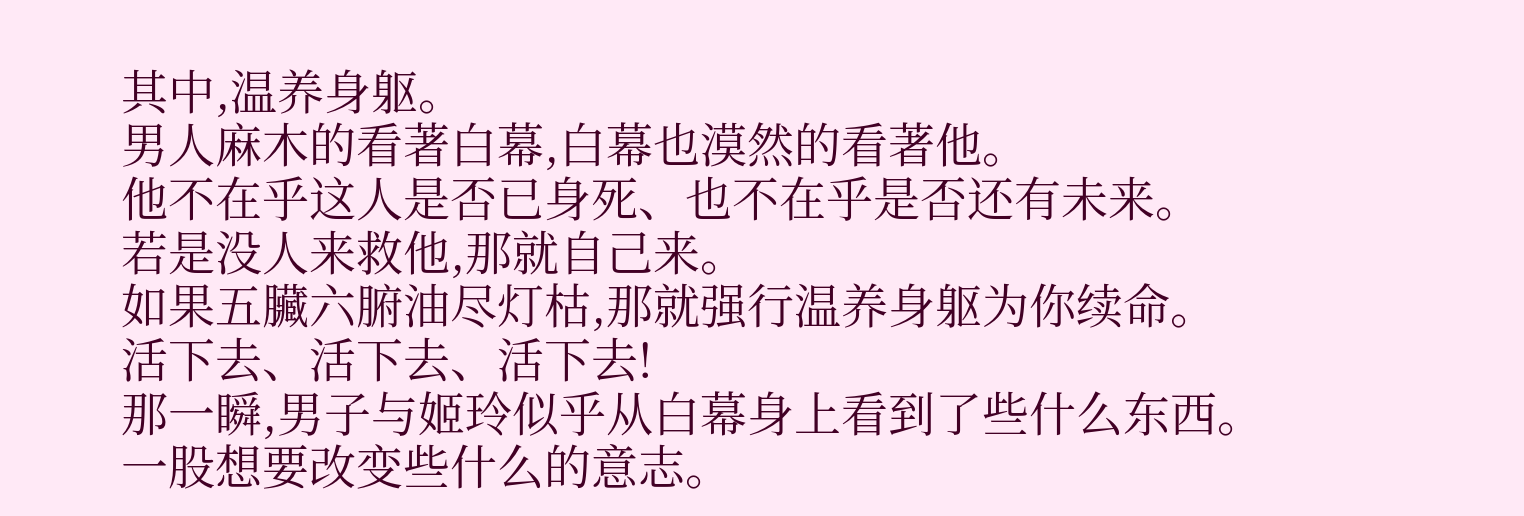其中,温养身躯。
男人麻木的看著白幕,白幕也漠然的看著他。
他不在乎这人是否已身死、也不在乎是否还有未来。
若是没人来救他,那就自己来。
如果五臟六腑油尽灯枯,那就强行温养身躯为你续命。
活下去、活下去、活下去!
那一瞬,男子与姬玲似乎从白幕身上看到了些什么东西。
一股想要改变些什么的意志。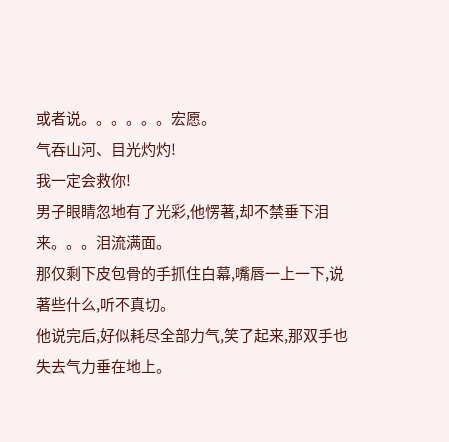或者说。。。。。。宏愿。
气吞山河、目光灼灼!
我一定会救你!
男子眼睛忽地有了光彩,他愣著,却不禁垂下泪来。。。泪流满面。
那仅剩下皮包骨的手抓住白幕,嘴唇一上一下,说著些什么,听不真切。
他说完后,好似耗尽全部力气,笑了起来,那双手也失去气力垂在地上。